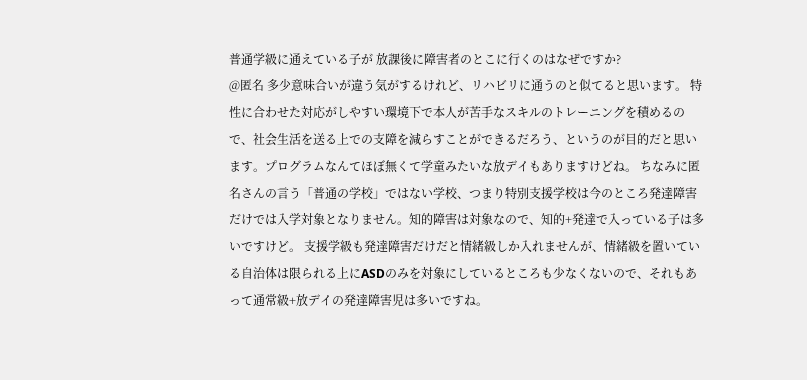普通学級に通えている子が 放課後に障害者のとこに行くのはなぜですか?
@匿名 多少意味合いが違う気がするけれど、リハビリに通うのと似てると思います。 特性に合わせた対応がしやすい環境下で本人が苦手なスキルのトレーニングを積めるので、社会生活を送る上での支障を減らすことができるだろう、というのが目的だと思います。プログラムなんてほぼ無くて学童みたいな放デイもありますけどね。 ちなみに匿名さんの言う「普通の学校」ではない学校、つまり特別支援学校は今のところ発達障害だけでは入学対象となりません。知的障害は対象なので、知的+発達で入っている子は多いですけど。 支援学級も発達障害だけだと情緒級しか入れませんが、情緒級を置いている自治体は限られる上にASDのみを対象にしているところも少なくないので、それもあって通常級+放デイの発達障害児は多いですね。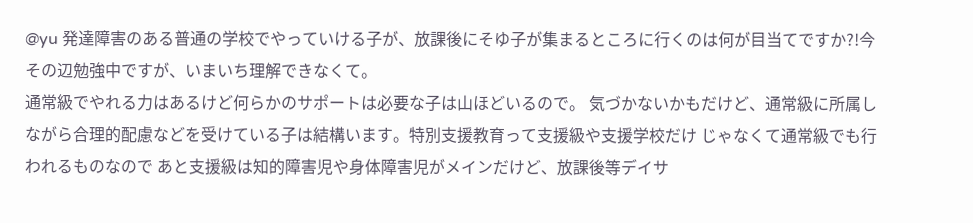@yu 発達障害のある普通の学校でやっていける子が、放課後にそゆ子が集まるところに行くのは何が目当てですか?!今その辺勉強中ですが、いまいち理解できなくて。
通常級でやれる力はあるけど何らかのサポートは必要な子は山ほどいるので。 気づかないかもだけど、通常級に所属しながら合理的配慮などを受けている子は結構います。特別支援教育って支援級や支援学校だけ じゃなくて通常級でも行われるものなので あと支援級は知的障害児や身体障害児がメインだけど、放課後等デイサ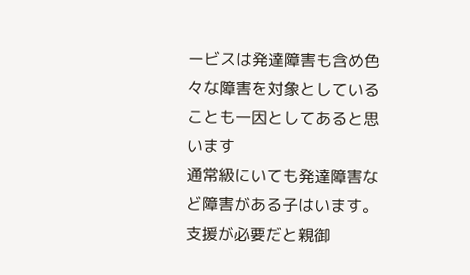ービスは発達障害も含め色々な障害を対象としていることも一因としてあると思います
通常級にいても発達障害など障害がある子はいます。支援が必要だと親御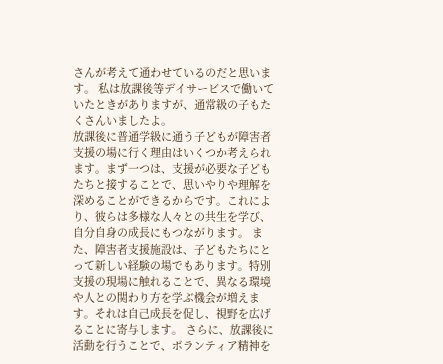さんが考えて通わせているのだと思います。 私は放課後等デイサービスで働いていたときがありますが、通常級の子もたくさんいましたよ。
放課後に普通学級に通う子どもが障害者支援の場に行く理由はいくつか考えられます。まず一つは、支援が必要な子どもたちと接することで、思いやりや理解を深めることができるからです。これにより、彼らは多様な人々との共生を学び、自分自身の成長にもつながります。 また、障害者支援施設は、子どもたちにとって新しい経験の場でもあります。特別支援の現場に触れることで、異なる環境や人との関わり方を学ぶ機会が増えます。それは自己成長を促し、視野を広げることに寄与します。 さらに、放課後に活動を行うことで、ボランティア精神を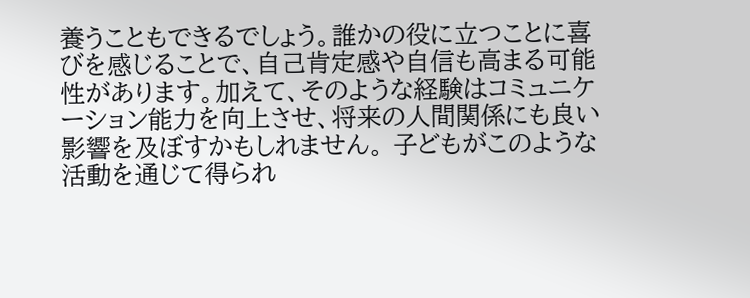養うこともできるでしょう。誰かの役に立つことに喜びを感じることで、自己肯定感や自信も高まる可能性があります。加えて、そのような経験はコミュニケーション能力を向上させ、将来の人間関係にも良い影響を及ぼすかもしれません。 子どもがこのような活動を通じて得られ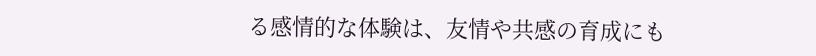る感情的な体験は、友情や共感の育成にも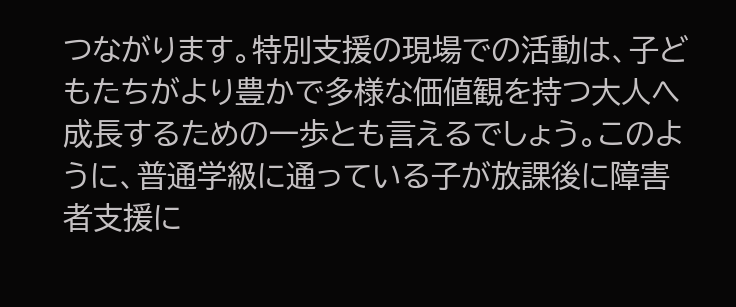つながります。特別支援の現場での活動は、子どもたちがより豊かで多様な価値観を持つ大人へ成長するための一歩とも言えるでしょう。このように、普通学級に通っている子が放課後に障害者支援に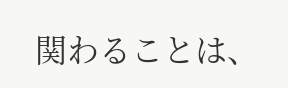関わることは、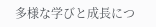多様な学びと成長につ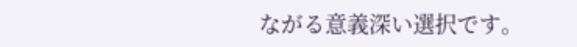ながる意義深い選択です。